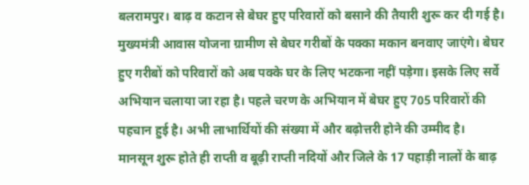बलरामपुर। बाढ़ व कटान से बेघर हुए परिवारों को बसाने की तैयारी शुरू कर दी गई है। मुख्यमंत्री आवास योजना ग्रामीण से बेघर गरीबों के पक्का मकान बनवाए जाएंगे। बेघर हुए गरीबों को परिवारों को अब पक्के घर के लिए भटकना नहीं पड़ेगा। इसके लिए सर्वे अभियान चलाया जा रहा है। पहले चरण के अभियान में बेघर हुए 705 परिवारों की पहचान हुई है। अभी लाभार्थियों की संख्या में और बढ़ोत्तरी होने की उम्मीद है।
मानसून शुरू होते ही राप्ती व बूढ़ी राप्ती नदियों और जिले के 17 पहाड़ी नालों के बाढ़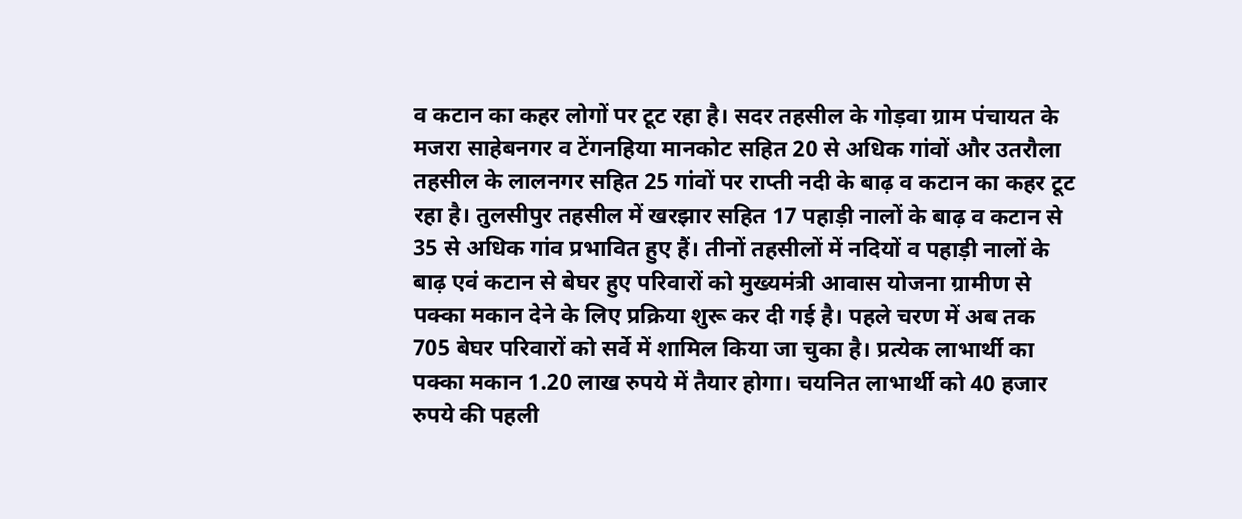व कटान का कहर लोगों पर टूट रहा है। सदर तहसील के गोड़वा ग्राम पंचायत के मजरा साहेबनगर व टेंगनहिया मानकोट सहित 20 से अधिक गांवों और उतरौला तहसील के लालनगर सहित 25 गांवों पर राप्ती नदी के बाढ़ व कटान का कहर टूट रहा है। तुलसीपुर तहसील में खरझार सहित 17 पहाड़ी नालों के बाढ़ व कटान से 35 से अधिक गांव प्रभावित हुए हैं। तीनों तहसीलों में नदियों व पहाड़ी नालों के बाढ़ एवं कटान से बेघर हुए परिवारों को मुख्यमंत्री आवास योजना ग्रामीण से पक्का मकान देने के लिए प्रक्रिया शुरू कर दी गई है। पहले चरण में अब तक 705 बेघर परिवारों को सर्वे में शामिल किया जा चुका है। प्रत्येक लाभार्थी का पक्का मकान 1.20 लाख रुपये में तैयार होगा। चयनित लाभार्थी को 40 हजार रुपये की पहली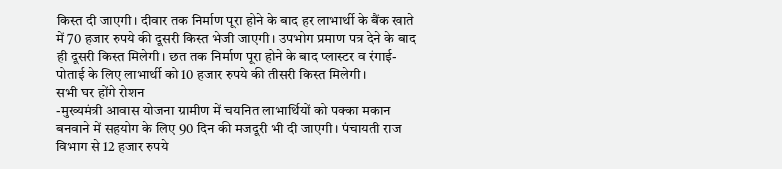किस्त दी जाएगी। दीवार तक निर्माण पूरा होने के बाद हर लाभार्थी के बैंक खाते में 70 हजार रुपये की दूसरी किस्त भेजी जाएगी। उपभोग प्रमाण पत्र देने के बाद ही दूसरी किस्त मिलेगी। छत तक निर्माण पूरा होने के बाद प्लास्टर व रंगाई-पोताई के लिए लाभार्थी को 10 हजार रुपये की तीसरी किस्त मिलेगी।
सभी घर होंगे रोशन
-मुख्यमंत्री आवास योजना ग्रामीण में चयनित लाभार्थियों को पक्का मकान बनवाने में सहयोग के लिए 90 दिन की मजदूरी भी दी जाएगी। पंचायती राज विभाग से 12 हजार रुपये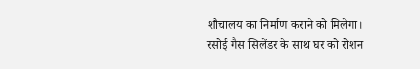शौचालय का निर्माण कराने को मिलेगा। रसोई गैस सिलेंडर के साथ घर को रोशन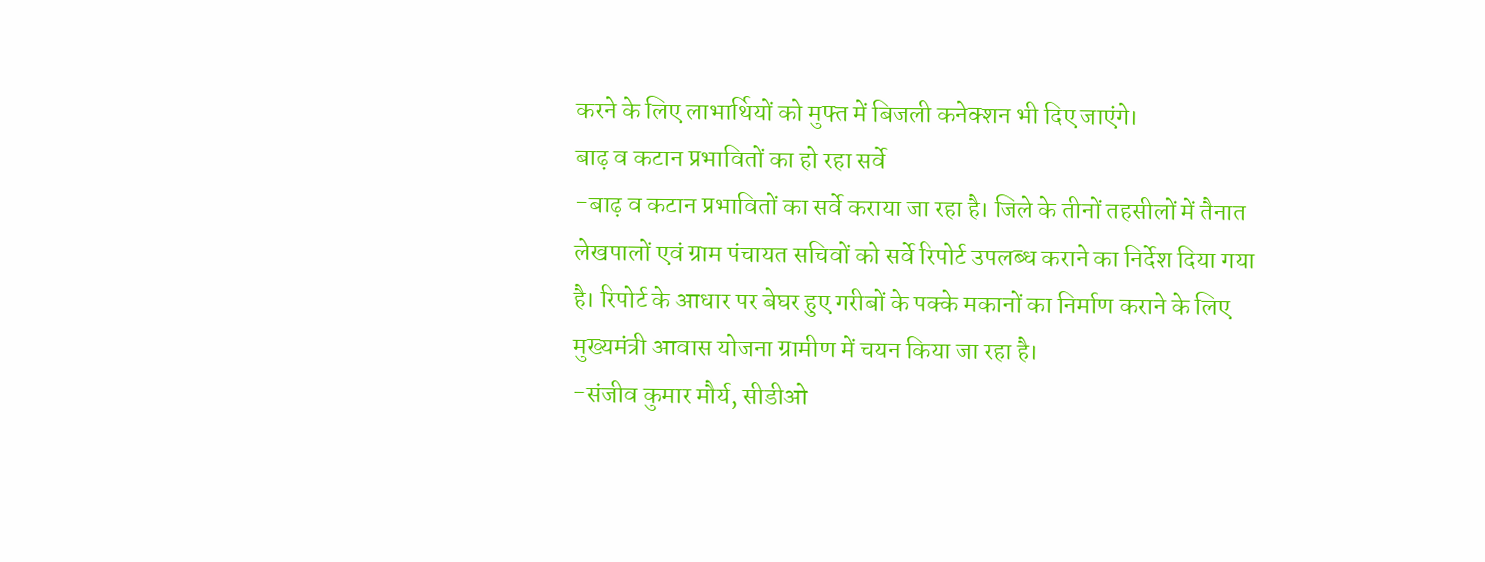करने के लिए लाभार्थियों को मुफ्त में बिजली कनेक्शन भी दिए जाएंगे।
बाढ़ व कटान प्रभावितों का हो रहा सर्वे
-बाढ़ व कटान प्रभावितों का सर्वे कराया जा रहा है। जिले के तीनों तहसीलों में तैनात लेखपालों एवं ग्राम पंचायत सचिवों को सर्वे रिपोर्ट उपलब्ध कराने का निर्देश दिया गया है। रिपोर्ट के आधार पर बेघर हुए गरीबों के पक्के मकानों का निर्माण कराने के लिए मुख्यमंत्री आवास योजना ग्रामीण में चयन किया जा रहा है।
-संजीव कुमार मौर्य, सीडीओ